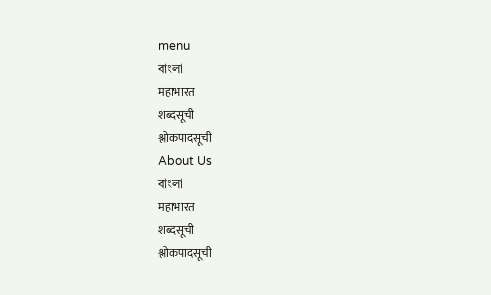menu
বাংলা
महाभारत
शब्दसूची
श्लोकपादसूची
About Us
বাংলা
महाभारत
शब्दसूची
श्लोकपादसूची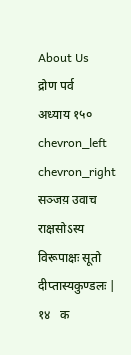About Us
द्रोण पर्व
अध्याय १५०
chevron_left
chevron_right
सञ्जय़ उवाच
राक्षसोऽस्य विरूपाक्षः सूतो दीप्तास्यकुण्डलः |  १४   क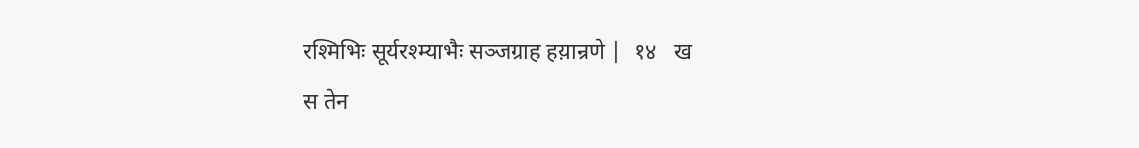रश्मिभिः सूर्यरश्म्याभैः सञ्जग्राह हय़ान्रणे |  १४   ख
स तेन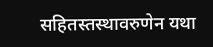सहितस्तस्थावरुणेन यथा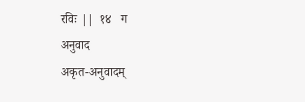रविः ||  १४   ग
अनुवाद
अकृत-अनुवादम्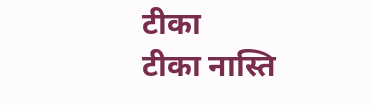टीका
टीका नास्ति